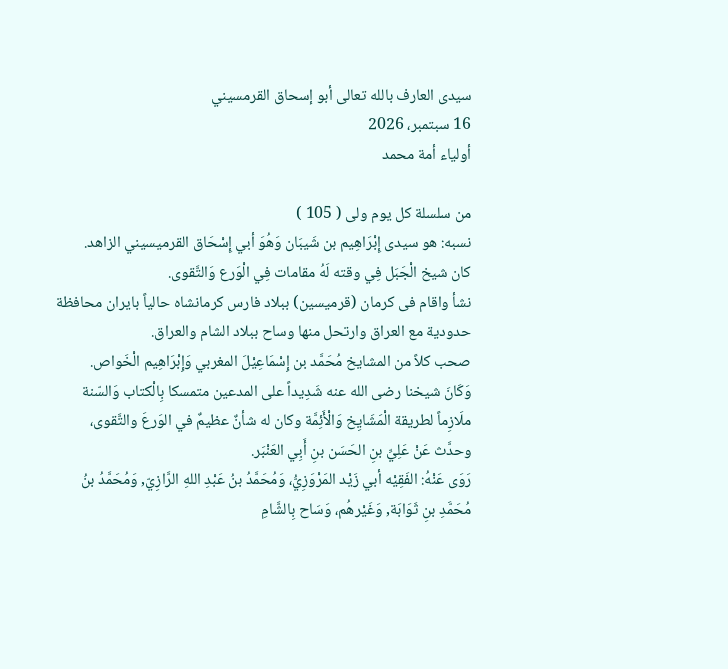سيدى العارف بالله تعالى أبو إسحاق القرمسيني
16 سبتمبر، 2026
أولياء أمة محمد

من سلسلة كل يوم ولى ( 105 )
نسبه: هو سيدى إِبْرَاهِيم بن شَيبَان وَهُوَ أبي إِسْحَاق القرميسيني الزاهد.
كان شيخ الْجَبَل فِي وقته لَهُ مقامات فِي الْوَرع وَالتَّقوى.
نشأ واقام فى كرمان (قرميسين) ببلاد فارس كرمانشاه حالياً بايران محافظة حدودية مع العراق وارتحل منها وساح ببلاد الشام والعراق.
صحب كلاً من المشايخ مُحَمَّد بن إِسْمَاعِيْلَ المغربي وَإِبْرَاهِيم الْخَواص.
وَكَانَ شيخنا رضى الله عنه شَدِيداً على المدعين متمسكا بِالْكتاب وَالسّنة ملَازِماً لطريقة الْمَشَايِخ وَالْأَئِمَّة وكان له شأنٌ عظيمٌ في الوَرعَ والتَّقوى، وحدَّث عَنْ عَلِيِّ بنِ الحَسَن بنِ أَبِي العَنْبَر.
رَوَى عَنْهُ: الفَقِيْه أبي زَيْد المَرْوَزِيُّ، وَمُحَمَّدُ بنُ عَبْدِ اللهِ الرَّازِيّ, وَمُحَمَّدُ بنُ مُحَمَّدِ بنِ ثَوَابَة, وَغَيْرهُم، وَسَاح بِالشَّامِ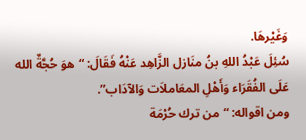وَغَيْرهَا.
سُئِلَ عَبْدُ اللهِ بنُ منَازل الزَّاهِد عَنْهُ فَقَالَ: “هوَ حُجَّةٌ الله عَلَى الفُقَرَاء وَأَهْلِ المعَاملاَت وَالآدَاب”.
ومن اقواله: “من ترك حُرْمَة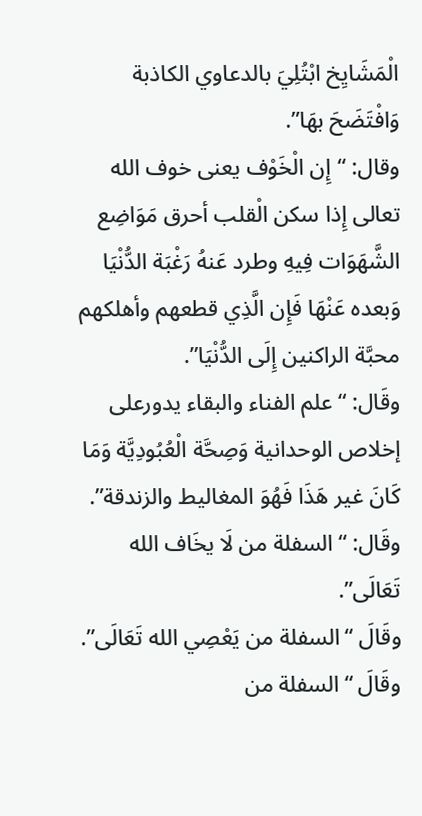الْمَشَايِخ ابْتُلِيَ بالدعاوي الكاذبة وَافْتَضَحَ بهَا”.
وقال: “إِن الْخَوْف يعنى خوف الله تعالى إِذا سكن الْقلب أحرق مَوَاضِع الشَّهَوَات فِيهِ وطرد عَنهُ رَغْبَة الدُّنْيَا وَبعده عَنْهَا فَإِن الَّذِي قطعهم وأهلكهم محبَّة الراكنين إِلَى الدُّنْيَا”.
وقَال: “علم الفناء والبقاء يدورعلى إخلاص الوحدانية وَصِحَّة الْعُبُودِيَّة وَمَا كَانَ غير هَذَا فَهُوَ المغاليط والزندقة”.
وقَال: “السفلة من لَا يخَاف الله تَعَالَى”.
وقَالَ “السفلة من يَعْصِي الله تَعَالَى”.
وقَالَ “السفلة من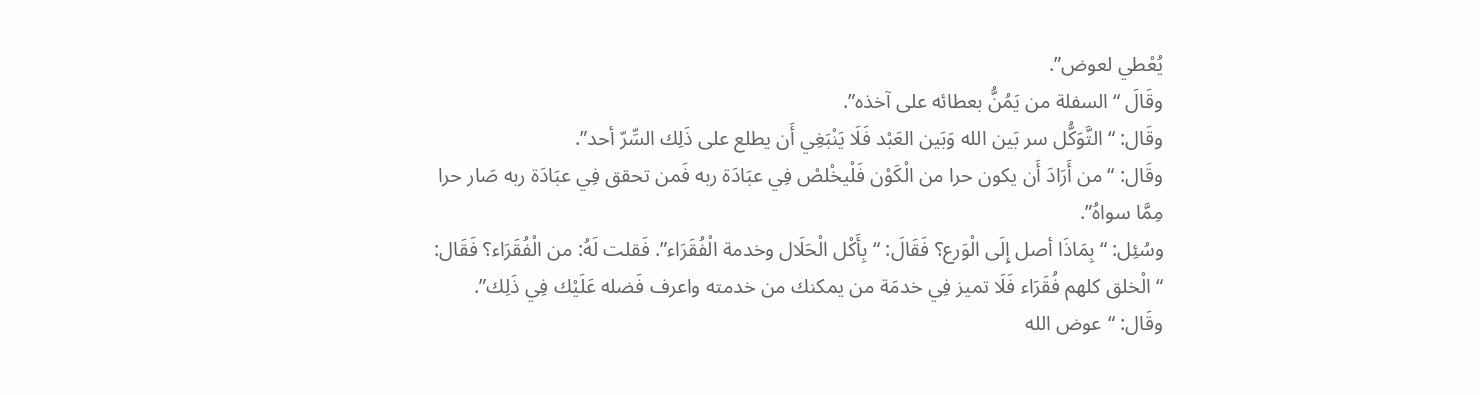يُعْطي لعوض”.
وقَالَ “السفلة من يَمُنُّ بعطائه على آخذه”.
وقَال: “التَّوَكُّل سر بَين الله وَبَين العَبْد فَلَا يَنْبَغِي أَن يطلع على ذَلِك السِّرّ أحد”.
وقَال: “من أَرَادَ أَن يكون حرا من الْكَوْن فَلْيخْلصْ فِي عبَادَة ربه فَمن تحقق فِي عبَادَة ربه صَار حرا مِمَّا سواهُ”.
وسُئِل: “بِمَاذَا أصل إِلَى الْوَرع؟ فَقَالَ: “بِأَكْل الْحَلَال وخدمة الْفُقَرَاء”. فَقلت لَهُ: من الْفُقَرَاء؟ فَقَال: “الْخلق كلهم فُقَرَاء فَلَا تميز فِي خدمَة من يمكنك من خدمته واعرف فَضله عَلَيْك فِي ذَلِك”.
وقَال: “عوض الله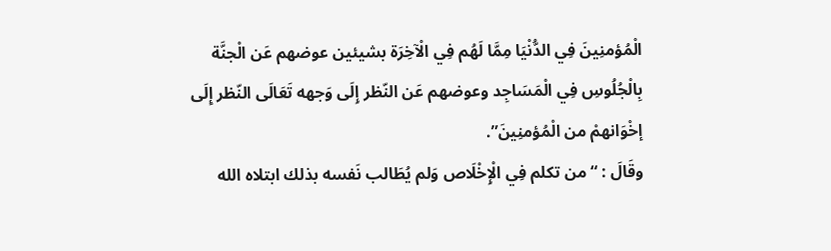الْمُؤمنِينَ فِي الدُّنْيَا مِمَّا لَهُم فِي الْآخِرَة بشيئين عوضهم عَن الْجنَّة بِالْجُلُوسِ فِي الْمَسَاجِد وعوضهم عَن النّظر إِلَى وَجهه تَعَالَى النّظر إِلَى إخْوَانهمْ من الْمُؤمنِينَ”.
وقَالَ : “من تكلم فِي الْإِخْلَاص وَلم يُطَالب نَفسه بذلك ابتلاه الله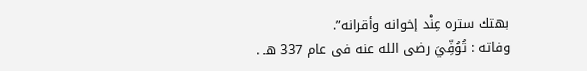بهتك ستره عِنْد إخوانه وأقرانه”.
وفاته : تُوُفِّيَ رضى الله عنه فى عام 337 هـ .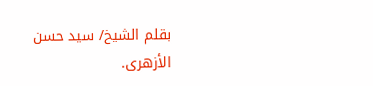بقلم الشيخ/ سيد حسن الأزهرى.